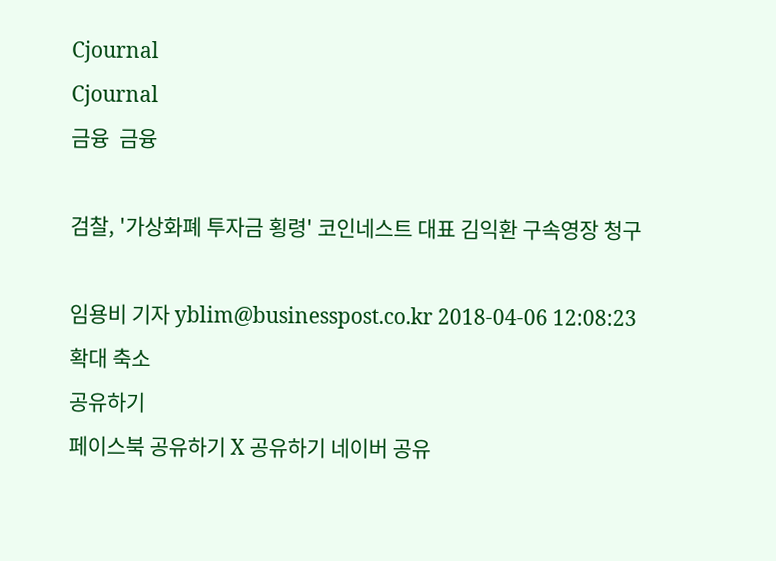Cjournal
Cjournal
금융  금융

검찰, '가상화폐 투자금 횡령' 코인네스트 대표 김익환 구속영장 청구

임용비 기자 yblim@businesspost.co.kr 2018-04-06 12:08:23
확대 축소
공유하기
페이스북 공유하기 X 공유하기 네이버 공유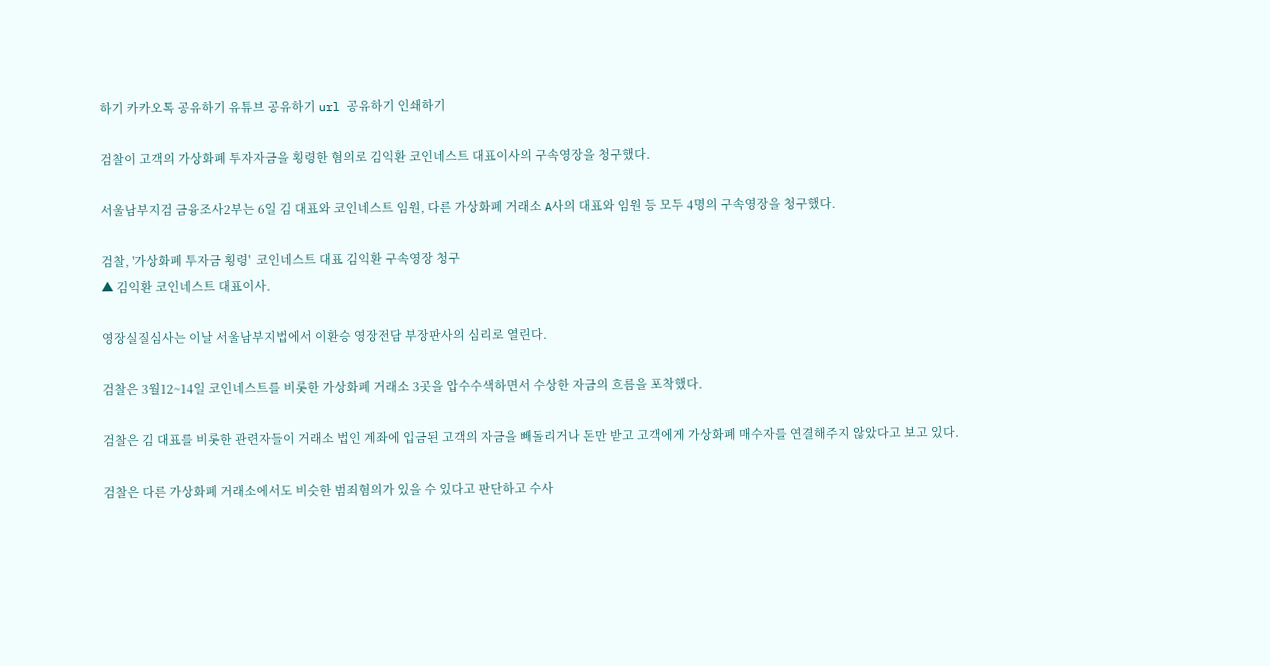하기 카카오톡 공유하기 유튜브 공유하기 url 공유하기 인쇄하기

검찰이 고객의 가상화폐 투자자금을 횡령한 혐의로 김익환 코인네스트 대표이사의 구속영장을 청구했다.

서울남부지검 금융조사2부는 6일 김 대표와 코인네스트 임원, 다른 가상화폐 거래소 A사의 대표와 임원 등 모두 4명의 구속영장을 청구했다.

검찰, '가상화폐 투자금 횡령'  코인네스트 대표 김익환 구속영장 청구
▲ 김익환 코인네스트 대표이사.

영장실질심사는 이날 서울남부지법에서 이환승 영장전담 부장판사의 심리로 열린다.

검찰은 3월12~14일 코인네스트를 비롯한 가상화폐 거래소 3곳을 압수수색하면서 수상한 자금의 흐름을 포착했다.

검찰은 김 대표를 비롯한 관련자들이 거래소 법인 계좌에 입금된 고객의 자금을 빼돌리거나 돈만 받고 고객에게 가상화폐 매수자를 연결해주지 않았다고 보고 있다.

검찰은 다른 가상화폐 거래소에서도 비슷한 범죄혐의가 있을 수 있다고 판단하고 수사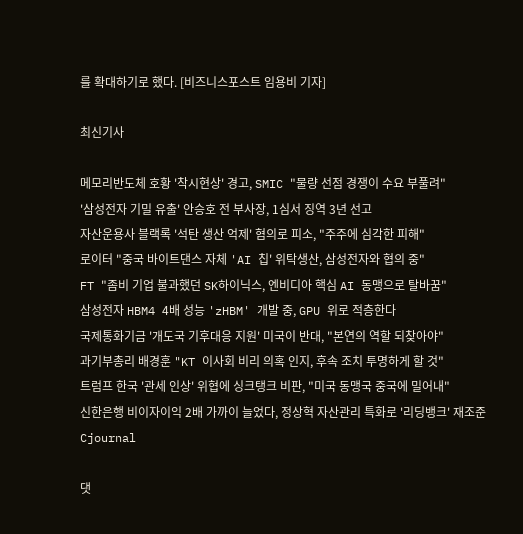를 확대하기로 했다. [비즈니스포스트 임용비 기자]

최신기사

메모리반도체 호황 '착시현상' 경고, SMIC "물량 선점 경쟁이 수요 부풀려"
'삼성전자 기밀 유출' 안승호 전 부사장, 1심서 징역 3년 선고
자산운용사 블랙록 '석탄 생산 억제' 혐의로 피소, "주주에 심각한 피해"
로이터 "중국 바이트댄스 자체 'AI 칩' 위탁생산, 삼성전자와 협의 중"
FT "좀비 기업 불과했던 SK하이닉스, 엔비디아 핵심 AI 동맹으로 탈바꿈"
삼성전자 HBM4 4배 성능 'zHBM' 개발 중, GPU 위로 적층한다
국제통화기금 '개도국 기후대응 지원' 미국이 반대, "본연의 역할 되찾아야"
과기부총리 배경훈 "KT 이사회 비리 의혹 인지, 후속 조치 투명하게 할 것"
트럼프 한국 '관세 인상' 위협에 싱크탱크 비판, "미국 동맹국 중국에 밀어내"
신한은행 비이자이익 2배 가까이 늘었다, 정상혁 자산관리 특화로 '리딩뱅크' 재조준
Cjournal

댓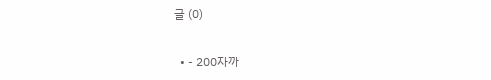글 (0)

  • - 200자까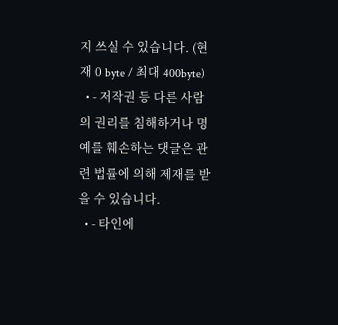지 쓰실 수 있습니다. (현재 0 byte / 최대 400byte)
  • - 저작권 등 다른 사람의 권리를 침해하거나 명예를 훼손하는 댓글은 관련 법률에 의해 제재를 받을 수 있습니다.
  • - 타인에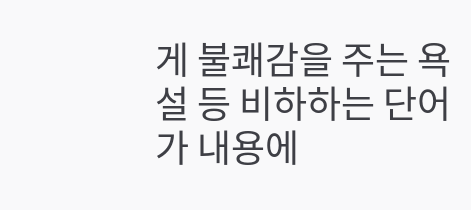게 불쾌감을 주는 욕설 등 비하하는 단어가 내용에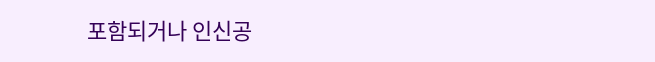포함되거나 인신공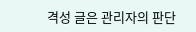격성 글은 관리자의 판단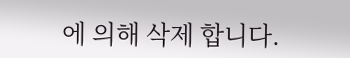에 의해 삭제 합니다.